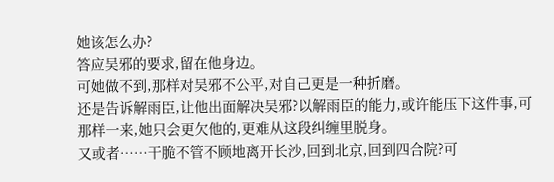她该怎么办?
答应吴邪的要求,留在他身边。
可她做不到,那样对吴邪不公平,对自己更是一种折磨。
还是告诉解雨臣,让他出面解决吴邪?以解雨臣的能力,或许能压下这件事,可那样一来,她只会更欠他的,更难从这段纠缠里脱身。
又或者……干脆不管不顾地离开长沙,回到北京,回到四合院?可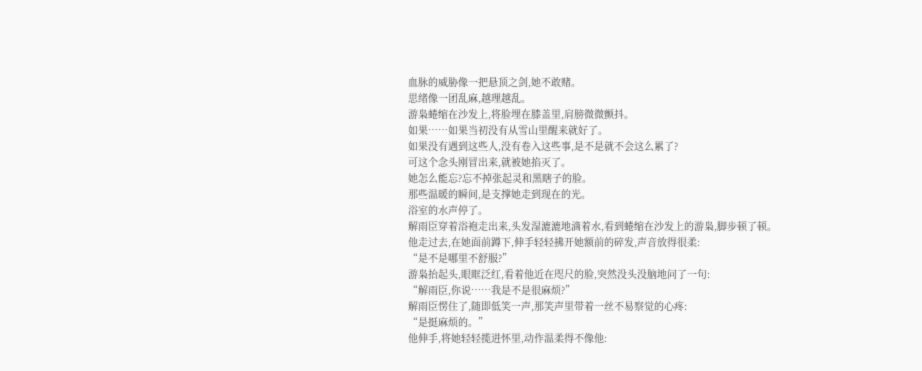血脉的威胁像一把悬顶之剑,她不敢赌。
思绪像一团乱麻,越理越乱。
游枭蜷缩在沙发上,将脸埋在膝盖里,肩膀微微颤抖。
如果……如果当初没有从雪山里醒来就好了。
如果没有遇到这些人,没有卷入这些事,是不是就不会这么累了?
可这个念头刚冒出来,就被她掐灭了。
她怎么能忘?忘不掉张起灵和黑瞎子的脸。
那些温暖的瞬间,是支撑她走到现在的光。
浴室的水声停了。
解雨臣穿着浴袍走出来,头发湿漉漉地滴着水,看到蜷缩在沙发上的游枭,脚步顿了顿。
他走过去,在她面前蹲下,伸手轻轻拂开她额前的碎发,声音放得很柔:
“是不是哪里不舒服?”
游枭抬起头,眼眶泛红,看着他近在咫尺的脸,突然没头没脑地问了一句:
“解雨臣,你说……我是不是很麻烦?”
解雨臣愣住了,随即低笑一声,那笑声里带着一丝不易察觉的心疼:
“是挺麻烦的。”
他伸手,将她轻轻揽进怀里,动作温柔得不像他: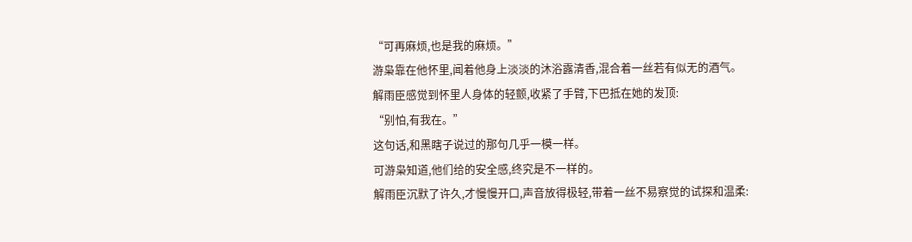“可再麻烦,也是我的麻烦。”
游枭靠在他怀里,闻着他身上淡淡的沐浴露清香,混合着一丝若有似无的酒气。
解雨臣感觉到怀里人身体的轻颤,收紧了手臂,下巴抵在她的发顶:
“别怕,有我在。”
这句话,和黑瞎子说过的那句几乎一模一样。
可游枭知道,他们给的安全感,终究是不一样的。
解雨臣沉默了许久,才慢慢开口,声音放得极轻,带着一丝不易察觉的试探和温柔: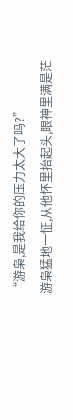“游枭,是我给你的压力太大了吗?”
游枭猛地一怔,从他怀里抬起头,眼神里满是茫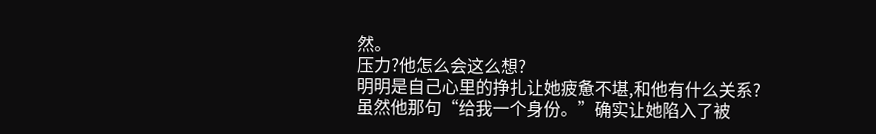然。
压力?他怎么会这么想?
明明是自己心里的挣扎让她疲惫不堪,和他有什么关系?
虽然他那句“给我一个身份。”确实让她陷入了被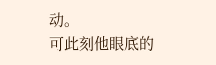动。
可此刻他眼底的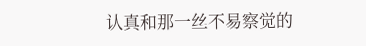认真和那一丝不易察觉的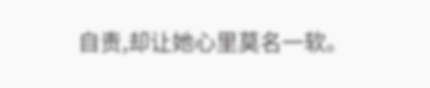自责,却让她心里莫名一软。